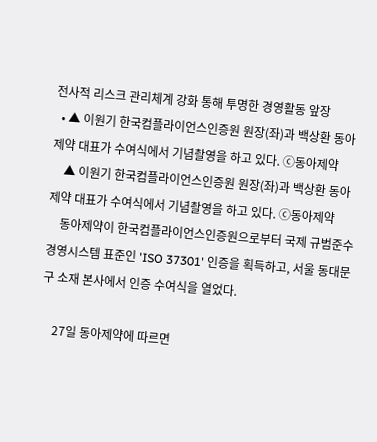전사적 리스크 관리체계 강화 통해 투명한 경영활동 앞장
  • ▲ 이원기 한국컴플라이언스인증원 원장(좌)과 백상환 동아제약 대표가 수여식에서 기념촬영을 하고 있다. ⓒ동아제약
    ▲ 이원기 한국컴플라이언스인증원 원장(좌)과 백상환 동아제약 대표가 수여식에서 기념촬영을 하고 있다. ⓒ동아제약
    동아제약이 한국컴플라이언스인증원으로부터 국제 규범준수경영시스템 표준인 'ISO 37301' 인증을 획득하고, 서울 동대문구 소재 본사에서 인증 수여식을 열었다.

    27일 동아제약에 따르면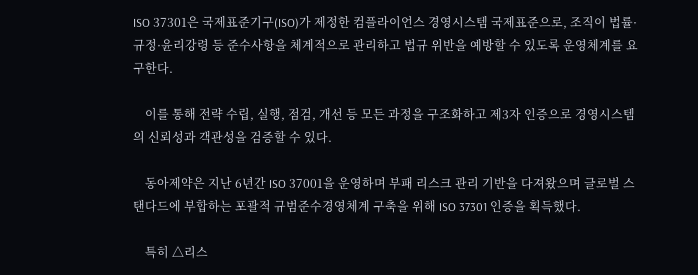ISO 37301은 국제표준기구(ISO)가 제정한 컴플라이언스 경영시스템 국제표준으로, 조직이 법률·규정·윤리강령 등 준수사항을 체계적으로 관리하고 법규 위반을 예방할 수 있도록 운영체계를 요구한다.

    이를 통해 전략 수립, 실행, 점검, 개선 등 모든 과정을 구조화하고 제3자 인증으로 경영시스템의 신뢰성과 객관성을 검증할 수 있다.

    동아제약은 지난 6년간 ISO 37001을 운영하며 부패 리스크 관리 기반을 다져왔으며 글로벌 스탠다드에 부합하는 포괄적 규범준수경영체계 구축을 위해 ISO 37301 인증을 획득했다.

    특히 △리스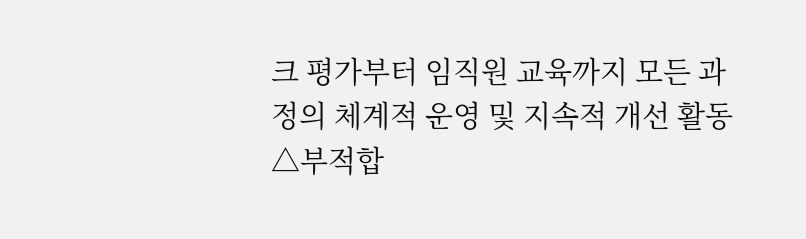크 평가부터 임직원 교육까지 모든 과정의 체계적 운영 및 지속적 개선 활동 △부적합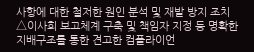사항에 대한 철저한 원인 분석 및 재발 방지 조치 △이사회 보고체계 구축 및 책임자 지정 등 명확한 지배구조를 통한 견고한 컴플라이언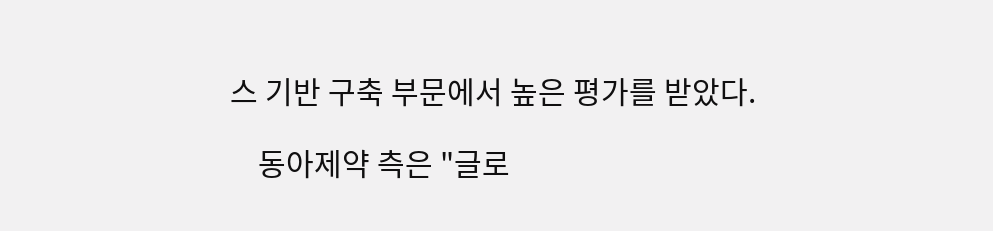스 기반 구축 부문에서 높은 평가를 받았다.

    동아제약 측은 "글로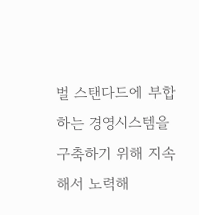벌 스탠다드에 부합하는 경영시스템을 구축하기 위해 지속해서 노력해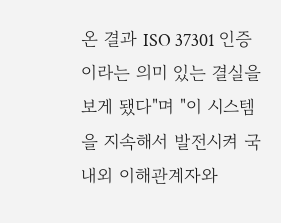온 결과 ISO 37301 인증이라는 의미 있는 결실을 보게 됐다"며 "이 시스템을 지속해서 발전시켜 국내외 이해관계자와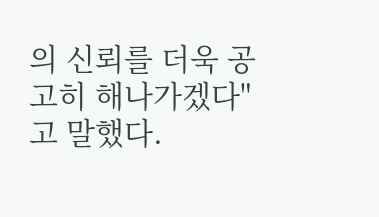의 신뢰를 더욱 공고히 해나가겠다"고 말했다.